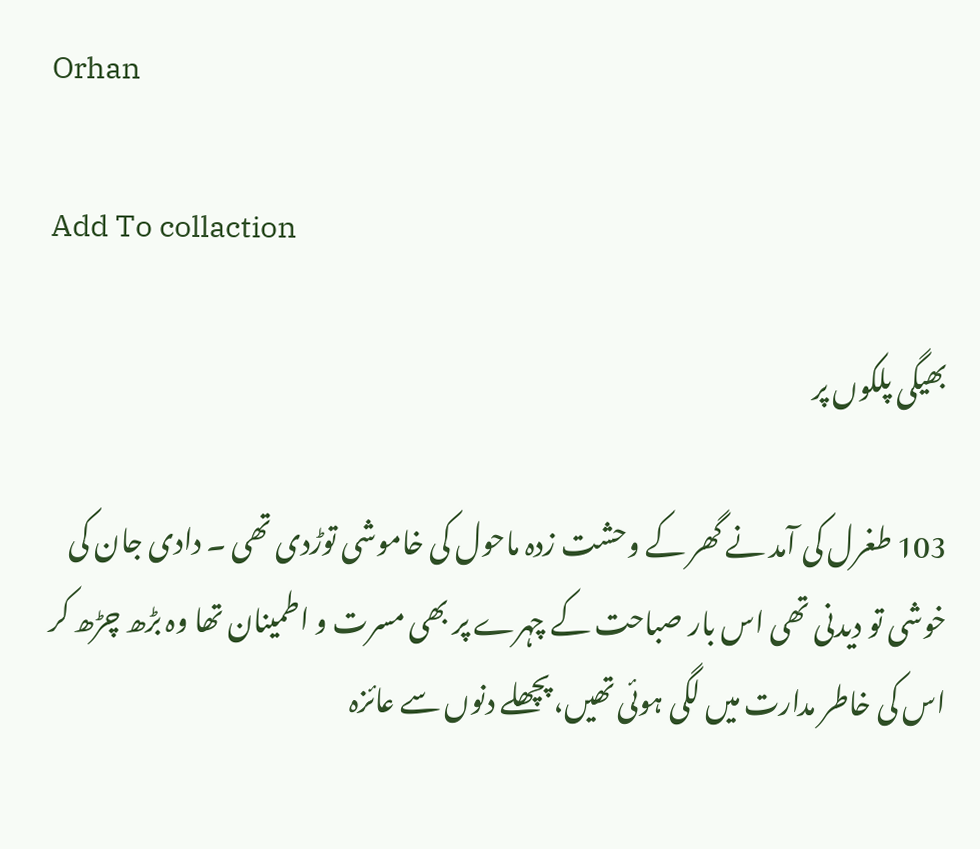Orhan

Add To collaction

بھیگی پلکوں پر

103 طغرل کی آمد نے گھر کے وحشت زدہ ماحول کی خاموشی توڑدی تھی ۔ دادی جان کی خوشی تو دیدنی تھی اس بار صباحت کے چہرے پر بھی مسرت و اطمینان تھا وہ بڑھ چڑھ کر اس کی خاطر مدارت میں لگی ہوئی تھیں، پچھلے دنوں سے عائزہ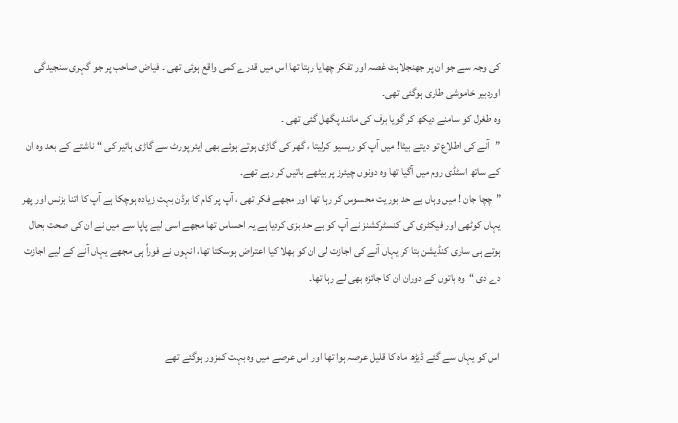کی وجہ سے جو ان پر جھنجلاہٹ غصہ اور تفکر چھایا رہتا تھا اس میں قدرے کمی واقع ہوئی تھی ۔ فیاض صاحب پر جو گہری سنجیدگی اوردبیر خاموشی طاری ہوگئی تھی۔
وہ طغرل کو سامنے دیکھ کر گویا برف کی مانند پگھل گئی تھی ۔
”آنے کی اطلاع تو دیتے بیٹا! میں آپ کو ریسیو کرلیتا ، گھر کی گاڑی ہوتے ہوئے بھی ایئر پورٹ سے گاڑی ہائیر کی “ناشتے کے بعد وہ ان کے ساتھ اسٹڈی روم میں آگیا تھا وہ دونوں چیئرز پر بیٹھے باتیں کر رہے تھے۔
”چچا جان ! میں وہاں بے حد بوریت محسوس کر رہا تھا اور مجھے فکر تھی ، آپ پر کام کا برڈن بہت زیادہ ہوچکا ہے آپ کا اتنا بزنس اور پھر یہاں کوٹھی اور فیکٹری کی کنسٹرکشنز نے آپ کو بے حد بزی کردیا ہے یہ احساس تھا مجھے اسی لیے پاپا سے میں نے ان کی صحت بحال ہوتے ہی ساری کنڈیشن بتا کر یہاں آنے کی اجازت لی ان کو بھلا کیا اعتراض ہوسکتا تھا، انہوں نے فوراً ہی مجھے یہاں آنے کے لیے اجازت دے دی “وہ باتوں کے دوران ان کا جائزہ بھی لے رہا تھا۔


اس کو یہاں سے گئے ڈیڑھ ماہ کا قلیل عرصہ ہوا تھا اور اس عرصے میں وہ بہت کمزور ہوگئے تھے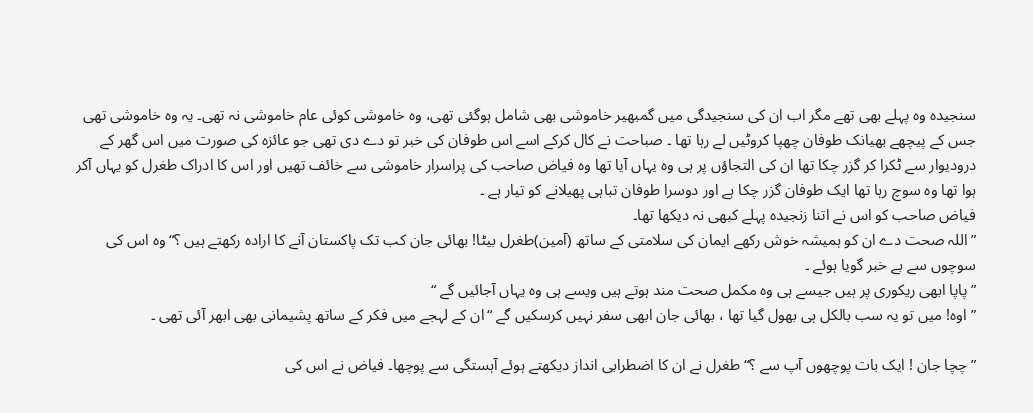سنجیدہ وہ پہلے بھی تھے مگر اب ان کی سنجیدگی میں گمبھیر خاموشی بھی شامل ہوگئی تھی، وہ خاموشی کوئی عام خاموشی نہ تھی۔ یہ وہ خاموشی تھی جس کے پیچھے بھیانک طوفان چھپا کروٹیں لے رہا تھا ۔ صباحت نے کال کرکے اسے اس طوفان کی خبر تو دے دی تھی جو عائزہ کی صورت میں اس گھر کے درودیوار سے ٹکرا کر گزر چکا تھا ان کی التجاؤں پر ہی وہ یہاں آیا تھا وہ فیاض صاحب کی پراسرار خاموشی سے خائف تھیں اور اس کا ادراک طغرل کو یہاں آکر ہوا تھا وہ سوچ رہا تھا ایک طوفان گزر چکا ہے اور دوسرا طوفان تباہی پھیلانے کو تیار ہے ۔
فیاض صاحب کو اس نے اتنا زنجیدہ پہلے کبھی نہ دیکھا تھا۔
”اللہ صحت دے ان کو ہمیشہ خوش رکھے ایمان کی سلامتی کے ساتھ (آمین)طغرل بیٹا! بھائی جان کب تک پاکستان آنے کا ارادہ رکھتے ہیں ؟“وہ اس کی سوچوں سے بے خبر گویا ہوئے ۔
”پاپا ابھی ریکوری پر ہیں جیسے ہی وہ مکمل صحت مند ہوتے ہیں ویسے ہی وہ یہاں آجائیں گے “
”اوہ! میں تو یہ سب بالکل ہی بھول گیا تھا ، بھائی جان ابھی سفر نہیں کرسکیں گے “ان کے لہجے میں فکر کے ساتھ پشیمانی بھی ابھر آئی تھی ۔

”چچا جان ! ایک بات پوچھوں آپ سے ؟“طغرل نے ان کا اضطرابی انداز دیکھتے ہوئے آہستگی سے پوچھا۔ فیاض نے اس کی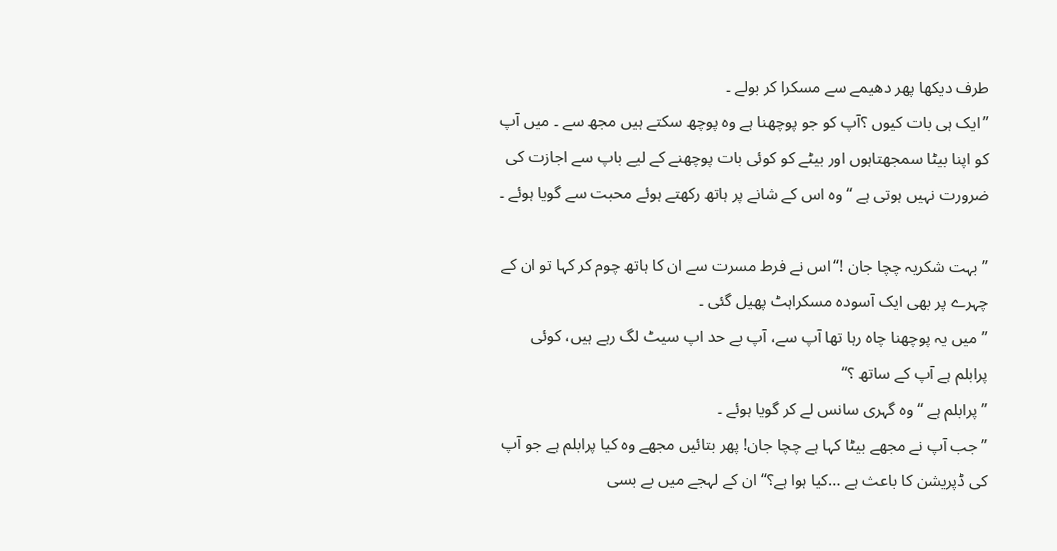طرف دیکھا پھر دھیمے سے مسکرا کر بولے ۔
”ایک ہی بات کیوں ؟آپ کو جو پوچھنا ہے وہ پوچھ سکتے ہیں مجھ سے ۔ میں آپ کو اپنا بیٹا سمجھتاہوں اور بیٹے کو کوئی بات پوچھنے کے لیے باپ سے اجازت کی ضرورت نہیں ہوتی ہے “وہ اس کے شانے پر ہاتھ رکھتے ہوئے محبت سے گویا ہوئے ۔

”بہت شکریہ چچا جان !“اس نے فرط مسرت سے ان کا ہاتھ چوم کر کہا تو ان کے چہرے پر بھی ایک آسودہ مسکراہٹ پھیل گئی ۔
”میں یہ پوچھنا چاہ رہا تھا آپ سے، آپ بے حد اپ سیٹ لگ رہے ہیں، کوئی پرابلم ہے آپ کے ساتھ ؟“
”پرابلم ہے “وہ گہری سانس لے کر گویا ہوئے ۔
”جب آپ نے مجھے بیٹا کہا ہے چچا جان! پھر بتائیں مجھے وہ کیا پرابلم ہے جو آپ کی ڈپریشن کا باعث ہے …کیا ہوا ہے؟“ان کے لہجے میں بے بسی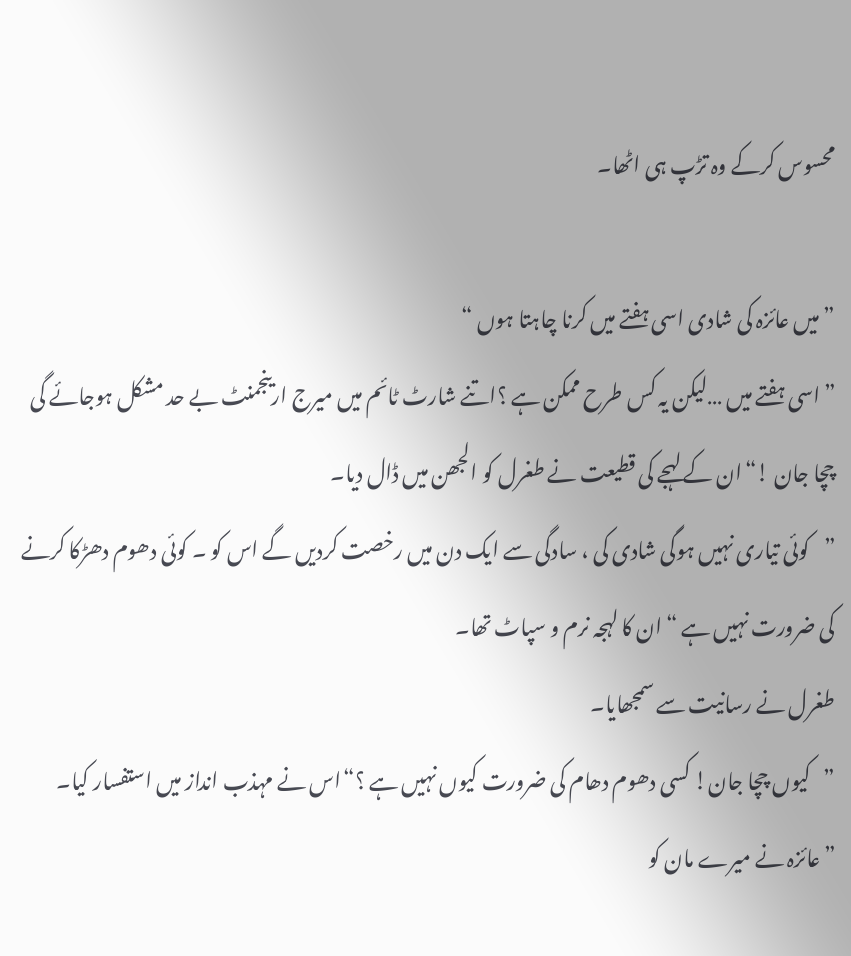محسوس کرکے وہ تڑپ ہی اٹھا۔

”میں عائزہ کی شادی اسی ہفتے میں کرنا چاہتا ہوں “
”اسی ہفتے میں …لیکن یہ کس طرح ممکن ہے ؟اتنے شارٹ ٹائم میں میرج ارینجمنٹ بے حد مشکل ہوجائے گی چچا جان !“ان کے لہجے کی قطیعت نے طغرل کو الجھن میں ڈال دیا۔
”کوئی تیاری نہیں ہوگی شادی کی ، سادگی سے ایک دن میں رخصت کردیں گے اس کو ۔ کوئی دھوم دھڑکا کرنے کی ضرورت نہیں ہے “ان کا لہجہ نرم و سپاٹ تھا۔
طغرل نے رسانیت سے سمجھایا۔
”کیوں چچا جان! کسی دھوم دھام کی ضرورت کیوں نہیں ہے ؟“اس نے مہذب انداز میں استفسار کیا۔
”عائزہ نے میرے مان کو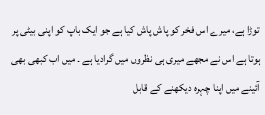توڑا ہے، میرے اس فخر کو پاش پاش کیا ہے جو ایک باپ کو اپنی بیٹی پر ہوتا ہے اس نے مجھے میری ہی نظروں میں گرادیا ہے ۔ میں اب کبھی بھی آئینے میں اپنا چہرہ دیکھنے کے قابل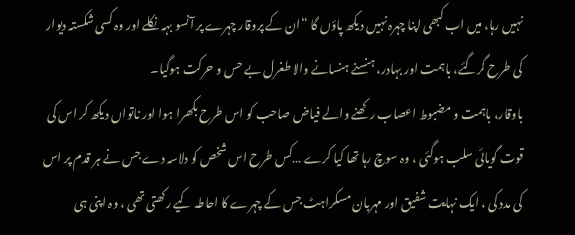نہیں رہا، میں اب کبھی اپنا چہرہ نہیں دیکھ پاؤں گا “ان کے پروقار چہرے پر آنسو بہہ نکلے اور وہ کسی شکستہ دیوار کی طرح گرگئے، باہمت اور بہادر، ہنسنے ہنسانے والا طغرل بے حس و حرکت ہوگیا۔
باوقار، باہمت و مضبوط اعصاب رکھنے والے فیاض صاحب کو اس طرح بکھرا ہوا اور ناتواں دیکھ کر اس کی قوت گویائی سلب ہوگئی ، وہ سوچ رہا تھا کیا کرے …کس طرح اس شخص کو دلاسہ دے جس نے ہر قدم پر اس کی مدد کی ، ایک نہایت شفیق اور مہربان مسکراہٹ جس کے چہرے کا احاطہ کیے رکھتی تھی ، وہ اپنی ہی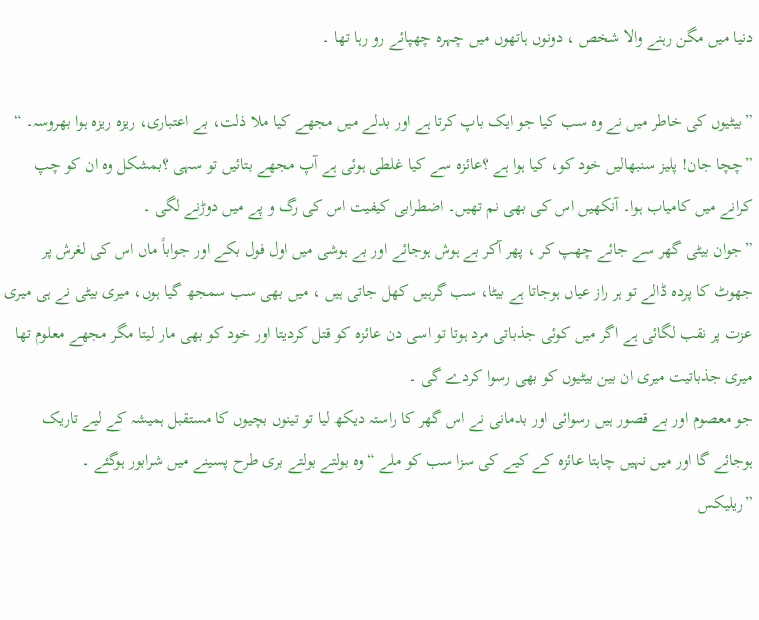دنیا میں مگن رہنے والا شخص ، دونوں ہاتھوں میں چہرہ چھپائے رو رہا تھا ۔

”بیٹیوں کی خاطر میں نے وہ سب کیا جو ایک باپ کرتا ہے اور بدلے میں مجھے کیا ملا ذلت، بے اعتباری، ریزہ ریزہ ہوا بھروسہ۔ “
”چچا جان! پلیز سنبھالیں خود کو، کیا ہوا ہے ؟عائزہ سے کیا غلطی ہوئی ہے آپ مجھے بتائیں تو سہی ؟بمشکل وہ ان کو چپ کرانے میں کامیاب ہوا۔ آنکھیں اس کی بھی نم تھیں۔ اضطرابی کیفیت اس کی رگ و پے میں دوڑنے لگی ۔
”جوان بیٹی گھر سے جائے چھپ کر ، پھر آکر بے ہوش ہوجائے اور بے ہوشی میں اول فول بکے اور جواباً ماں اس کی لغرش پر جھوٹ کا پردہ ڈالے تو ہر راز عیاں ہوجاتا ہے بیٹا، سب گرہیں کھل جاتی ہیں ، میں بھی سب سمجھ گیا ہوں، میری بیٹی نے ہی میری عزت پر نقب لگائی ہے اگر میں کوئی جذباتی مرد ہوتا تو اسی دن عائزہ کو قتل کردیتا اور خود کو بھی مار لیتا مگر مجھے معلوم تھا میری جذباتیت میری ان بین بیٹیوں کو بھی رسوا کردے گی ۔
جو معصوم اور بے قصور ہیں رسوائی اور بدمانی نے اس گھر کا راستہ دیکھ لیا تو تینوں بچیوں کا مستقبل ہمیشہ کے لیے تاریک ہوجائے گا اور میں نہیں چاہتا عائزہ کے کیے کی سزا سب کو ملے “وہ بولتے بولتے بری طرح پسینے میں شرابور ہوگئے ۔
”ریلیکس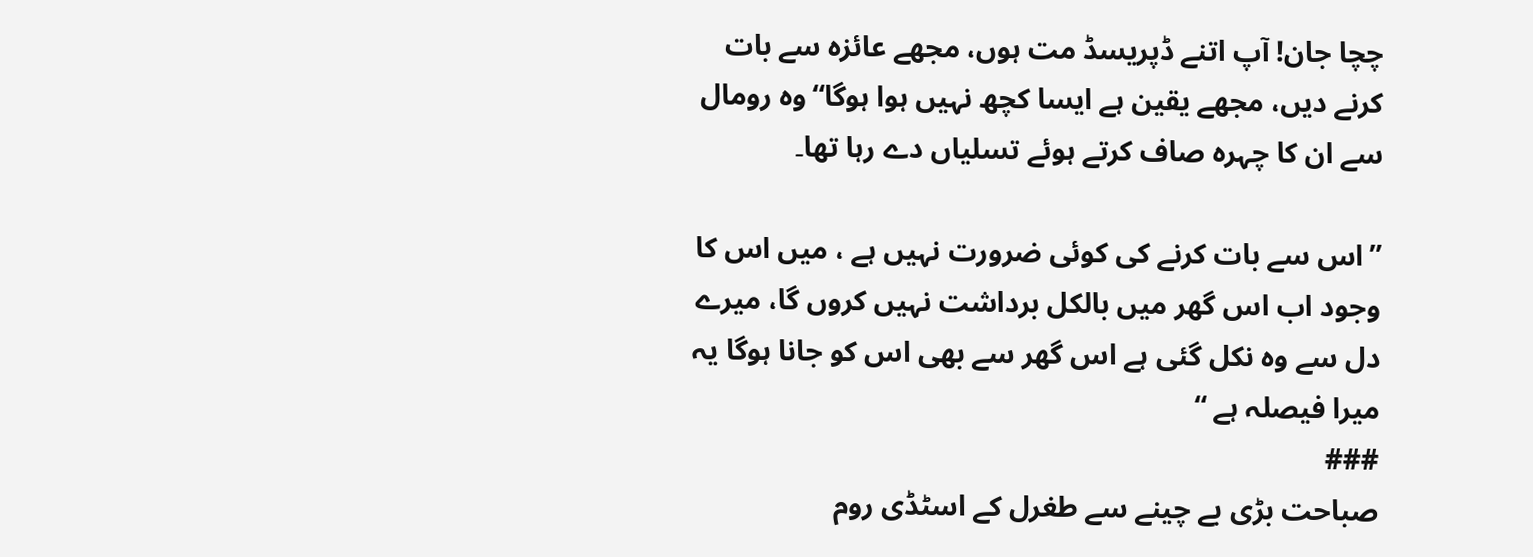چچا جان! آپ اتنے ڈپریسڈ مت ہوں، مجھے عائزہ سے بات کرنے دیں، مجھے یقین ہے ایسا کچھ نہیں ہوا ہوگا“وہ رومال سے ان کا چہرہ صاف کرتے ہوئے تسلیاں دے رہا تھا۔

”اس سے بات کرنے کی کوئی ضرورت نہیں ہے ، میں اس کا وجود اب اس گھر میں بالکل برداشت نہیں کروں گا، میرے دل سے وہ نکل گئی ہے اس گھر سے بھی اس کو جانا ہوگا یہ میرا فیصلہ ہے “
###
صباحت بڑی بے چینے سے طغرل کے اسٹڈی روم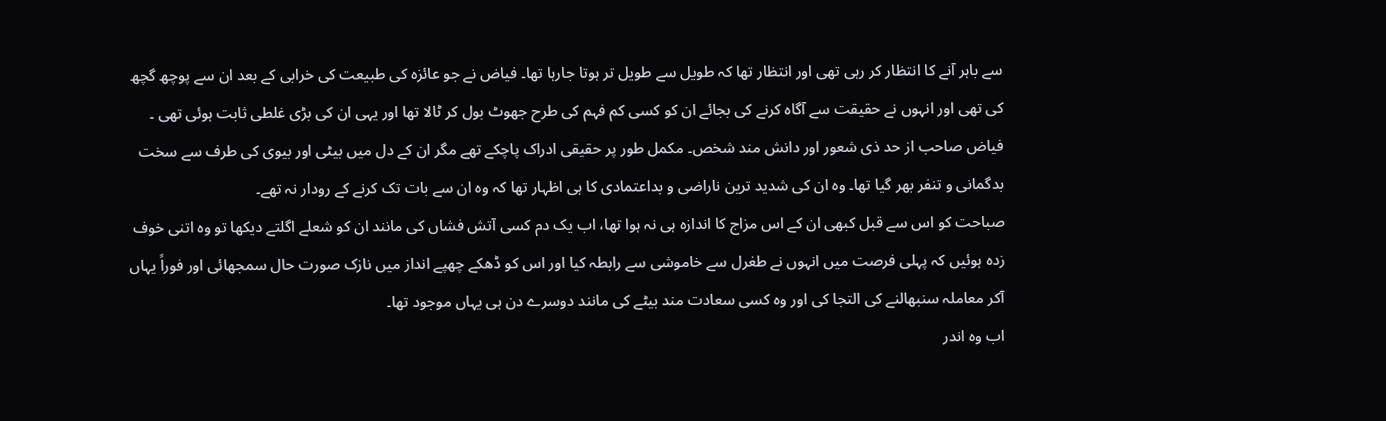سے باہر آنے کا انتظار کر رہی تھی اور انتظار تھا کہ طویل سے طویل تر ہوتا جارہا تھا۔ فیاض نے جو عائزہ کی طبیعت کی خرابی کے بعد ان سے پوچھ گچھ کی تھی اور انہوں نے حقیقت سے آگاہ کرنے کی بجائے ان کو کسی کم فہم کی طرح جھوٹ بول کر ٹالا تھا اور یہی ان کی بڑی غلطی ثابت ہوئی تھی ۔
فیاض صاحب از حد ذی شعور اور دانش مند شخص۔ مکمل طور پر حقیقی ادراک پاچکے تھے مگر ان کے دل میں بیٹی اور بیوی کی طرف سے سخت بدگمانی و تنفر بھر گیا تھا۔ وہ ان کی شدید ترین ناراضی و بداعتمادی کا ہی اظہار تھا کہ وہ ان سے بات تک کرنے کے رودار نہ تھے۔
صباحت کو اس سے قبل کبھی ان کے اس مزاج کا اندازہ ہی نہ ہوا تھا، اب یک دم کسی آتش فشاں کی مانند ان کو شعلے اگلتے دیکھا تو وہ اتنی خوف زدہ ہوئیں کہ پہلی فرصت میں انہوں نے طغرل سے خاموشی سے رابطہ کیا اور اس کو ڈھکے چھپے انداز میں نازک صورت حال سمجھائی اور فوراً یہاں آکر معاملہ سنبھالنے کی التجا کی اور وہ کسی سعادت مند بیٹے کی مانند دوسرے دن ہی یہاں موجود تھا۔
اب وہ اندر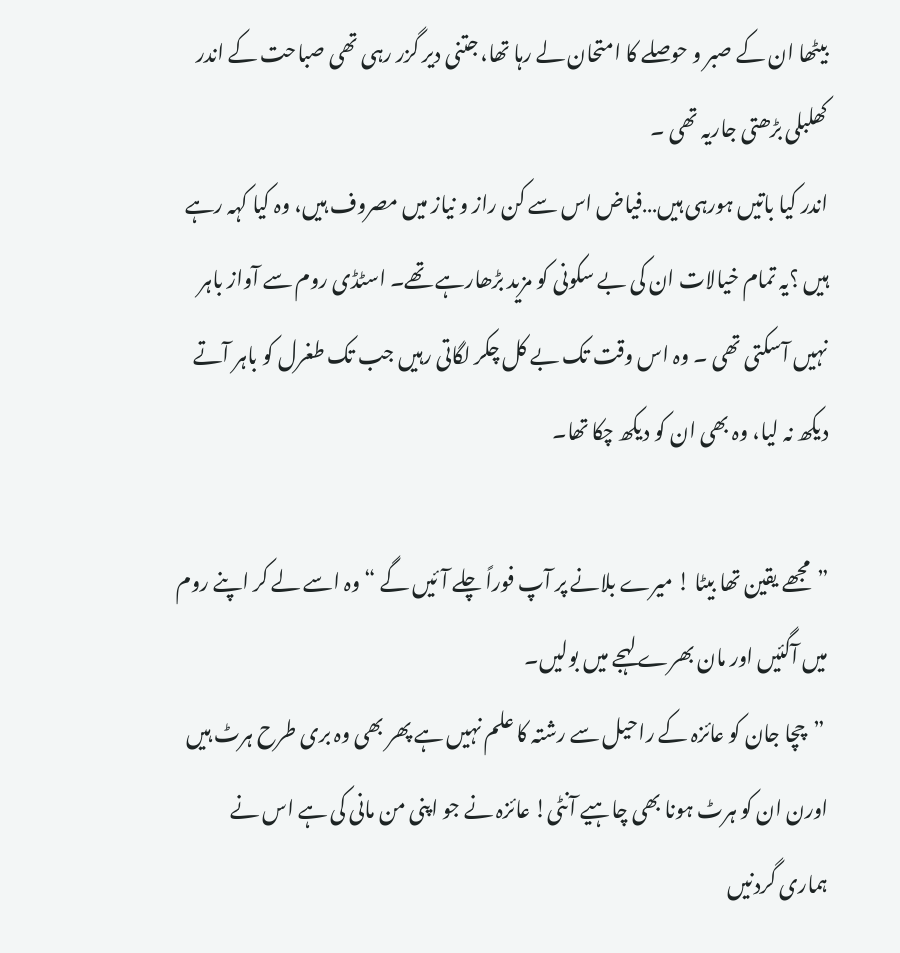بیٹھا ان کے صبر و حوصلے کا امتحان لے رہا تھا، جتنی دیر گزر رہی تھی صباحت کے اندر کھلبلی بڑھتی جاریہ تھی ۔
اندر کیا باتیں ہورہی ہیں…فیاض اس سے کن راز و نیاز میں مصروف ہیں، وہ کیا کہہ رہے ہیں ؟یہ تمام خیالات ان کی بے سکونی کو مزید بڑھارہے تھے۔ اسٹڈی روم سے آواز باہر نہیں آسکتی تھی ۔ وہ اس وقت تک بے کل چکر لگاتی رہیں جب تک طغرل کو باہر آتے دیکھ نہ لیا، وہ بھی ان کو دیکھ چکا تھا۔

”مجھے یقین تھا بیٹا ! میرے بلانے پر آپ فوراً چلے آئیں گے “وہ اسے لے کر اپنے روم میں آگئیں اور مان بھرے لہجے میں بولیں۔
 ”چچا جان کو عائزہ کے راحیل سے رشتہ کا علم نہیں ہے پھر بھی وہ بری طرح ہرٹ ہیں اورن ان کو ہرٹ ہونا بھی چاہیے آنٹی! عائزہ نے جو اپنی من مانی کی ہے اس نے ہماری گردنیں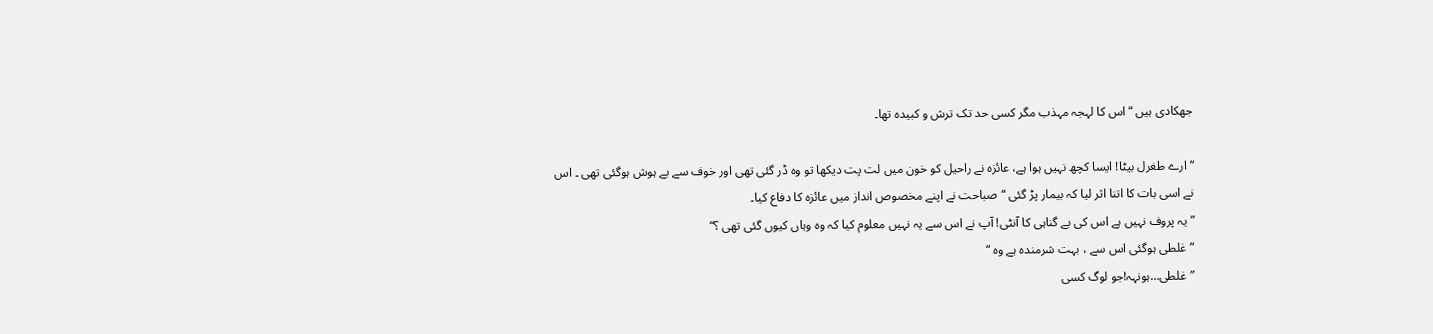جھکادی ہیں “اس کا لہجہ مہذب مگر کسی حد تک ترش و کبیدہ تھا۔

”ارے طغرل بیٹا! ایسا کچھ نہیں ہوا ہے، عائزہ نے راحیل کو خون میں لت پت دیکھا تو وہ ڈر گئی تھی اور خوف سے بے ہوش ہوگئی تھی ۔ اس نے اسی بات کا اتنا اثر لیا کہ بیمار پڑ گئی “صباحت نے اپنے مخصوص انداز میں عائزہ کا دفاع کیا۔
”یہ پروف نہیں ہے اس کی بے گناہی کا آنٹی! آپ نے اس سے یہ نہیں معلوم کیا کہ وہ وہاں کیوں گئی تھی ؟“
”غلطی ہوگئی اس سے ، بہت شرمندہ ہے وہ “
”غلطی…ہونہہ!جو لوگ کسی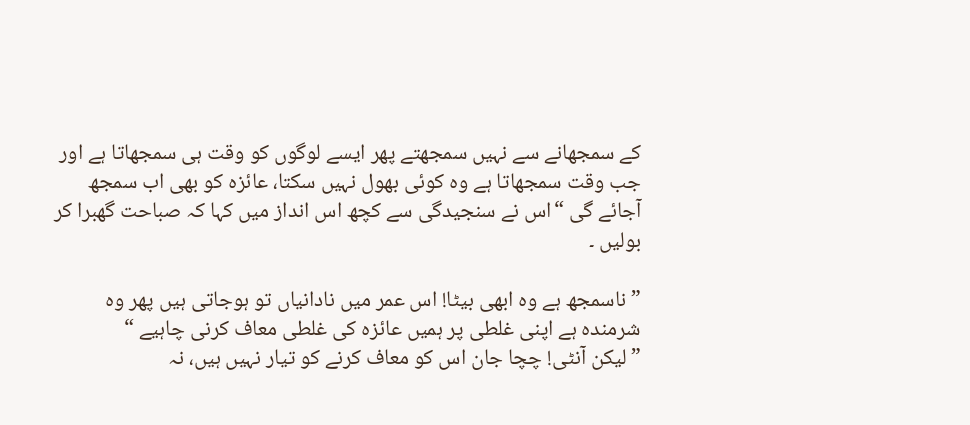کے سمجھانے سے نہیں سمجھتے پھر ایسے لوگوں کو وقت ہی سمجھاتا ہے اور جب وقت سمجھاتا ہے وہ کوئی بھول نہیں سکتا، عائزہ کو بھی اب سمجھ آجائے گی “اس نے سنجیدگی سے کچھ اس انداز میں کہا کہ صباحت گھبرا کر بولیں ۔

”ناسمجھ ہے وہ ابھی بیٹا! اس عمر میں نادانیاں تو ہوجاتی ہیں پھر وہ شرمندہ ہے اپنی غلطی پر ہمیں عائزہ کی غلطی معاف کرنی چاہیے “
”لیکن آنٹی! چچا جان اس کو معاف کرنے کو تیار نہیں ہیں، نہ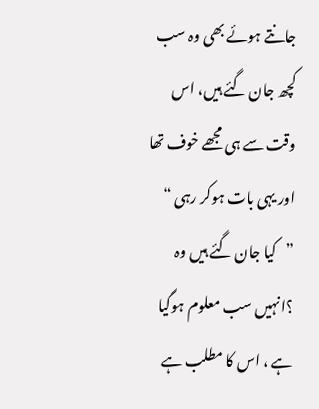جانتے ہوئے بھی وہ سب کچھ جان گئے ہیں، اس وقت سے ہی مجھے خوف تھا اور یہی بات ہوکر رہی “
”کیا جان گئے ہیں وہ ؟انہیں سب معلوم ہوگیا ہے ، اس کا مطلب ہے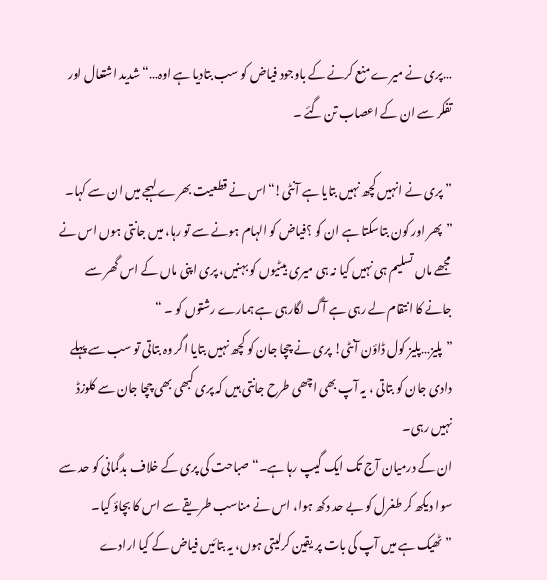…پری نے میرے منع کرنے کے باوجود فیاض کو سب بتادیا ہے اوہ…“شدید اشتعال اور تفکر سے ان کے اعصاب تن گئے ۔

”پری نے انہیں کچھ نہیں بتایا ہے آنٹی!“اس نے قطعیت بھرے لہجے میں ان سے کہا۔
”پھر اور کون بتاسکتا ہے ان کو ؟فیاض کو الہام ہونے سے تو رہا، میں جانتی ہوں اس نے مجھے ماں تسلیم ہی نہیں کیا نہ ہی میری بیٹیوں کو بہنیں، پری اپنی ماں کے اس گھر سے جانے کا انتقام لے رہی ہے آگ لگارہی ہے ہمارے رشتوں کو ۔ “
”پلیز…پلیز کول ڈاؤن آنٹی! پری نے چچا جان کو کچھ نہیں بتایا اگر وہ بتاتی تو سب سے پہلے دادی جان کو بتاتی ، یہ آپ بھی اچھی طرح جانتی ہیں کہ پری کبھی بھی چچا جان سے کلوزڈ نہیں رہی۔
ان کے درمیان آج تک ایک گیپ رہا ہے۔“ صباحت کی پری کے خلاف بدگمانی کو حد سے سوا دیکھ کر طغرل کو بے حد دکھ ہوا، اس نے مناسب طریقے سے اس کا بچاؤ کیا۔
”ٹھیک ہے میں آپ کی بات پر یقین کرلیتی ہوں، یہ بتائیں فیاض کے کیا ارادے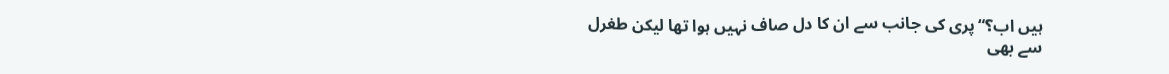ہیں اب؟“پری کی جانب سے ان کا دل صاف نہیں ہوا تھا لیکن طغرل سے بھی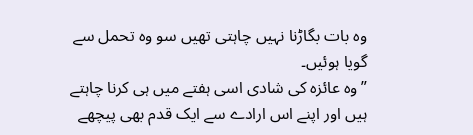وہ بات بگاڑنا نہیں چاہتی تھیں سو وہ تحمل سے گویا ہوئیں۔
”وہ عائزہ کی شادی اسی ہفتے میں ہی کرنا چاہتے ہیں اور اپنے اس ارادے سے ایک قدم بھی پیچھے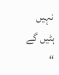نہیں ہٹیں گے “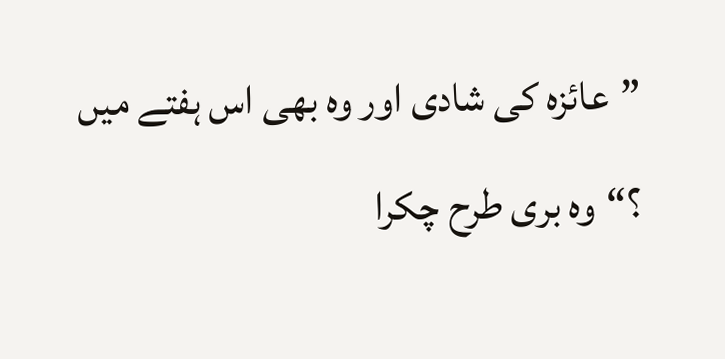”عائزہ کی شادی اور وہ بھی اس ہفتے میں ؟“وہ بری طرح چکرا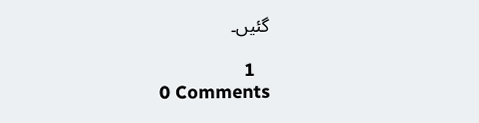گئیں۔

   1
0 Comments